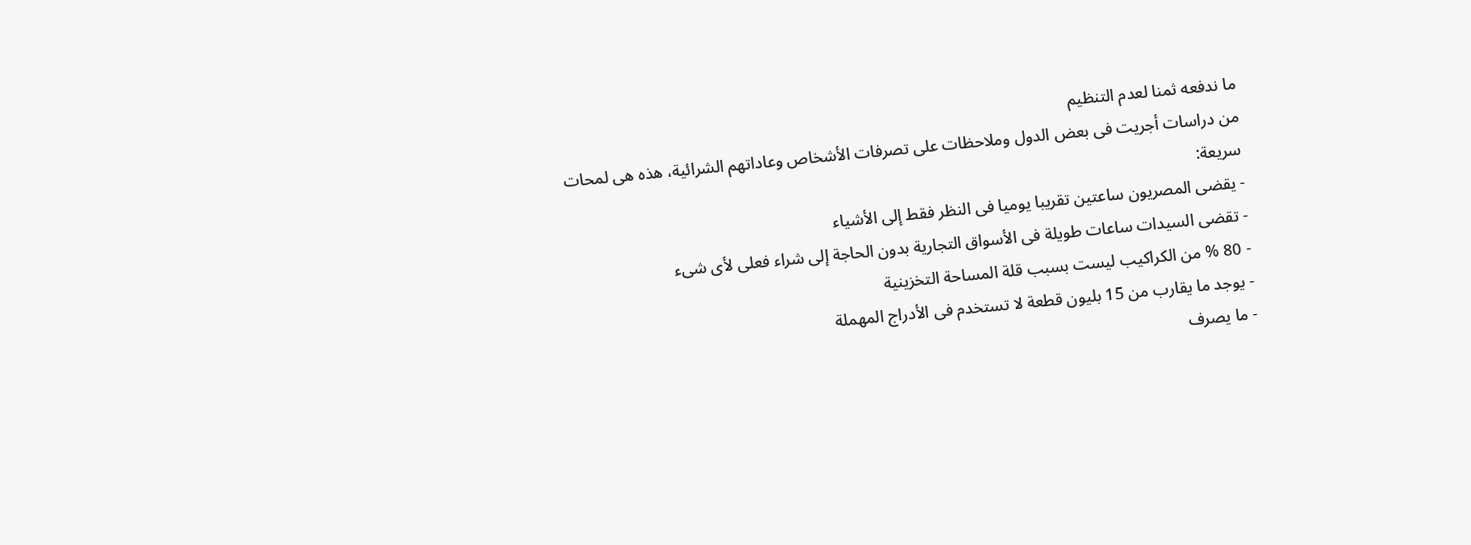ما ندفعه ثمنا لعدم التنظيم
من دراسات أجريت فى بعض الدول وملاحظات على تصرفات الأشخاص وعاداتهم الشرائية، هذه هى لمحات سريعة:
- يقضى المصريون ساعتين تقريبا يوميا فى النظر فقط إلى الأشياء
- تقضى السيدات ساعات طويلة فى الأسواق التجارية بدون الحاجة إلى شراء فعلى لأى شىء
- 80 % من الكراكيب ليست بسبب قلة المساحة التخزينية
- يوجد ما يقارب من 15 بليون قطعة لا تستخدم فى الأدراج المهملة
- ما يصرف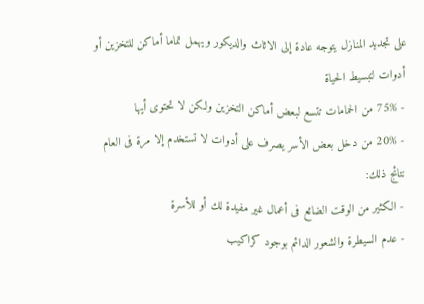على تجديد المنازل يتوجه عادة إلى الاثاث والديكور ويهمل تماما أماكن للتخزين أو أدوات لتبسيط الحياة
- 75% من الحمامات تتسع لبعض أماكن التخزين ولكن لا تحتوى أيها
- 20% من دخل بعض الأسر يصرف على أدوات لا تستخدم إلا مرة فى العام
نتائج ذلك:
- الكثير من الوقت الضائع فى أعمال غير مفيدة لك أو للأسرة
- عدم السيطرة والشعور الدائم بوجود كراكيب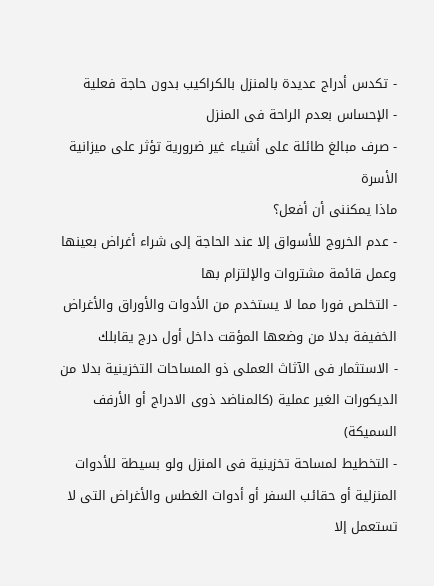- تكدس أدراج عديدة بالمنزل بالكراكيب بدون حاجة فعلية
- الإحساس بعدم الراحة فى المنزل
- صرف مبالغ طائلة على أشياء غير ضرورية تؤثر على ميزانية الأسرة
ماذا يمكننى أن أفعل؟
- عدم الخروج للأسواق إلا عند الحاجة إلى شراء أغراض بعينها وعمل قائمة مشتروات والإلتزام بها
- التخلص فورا مما لا يستخدم من الأدوات والأوراق والأغراض الخفيفة بدلا من وضعها المؤقت داخل أول درج يقابلك
- الاستثمار فى الآثاث العملى ذو المساحات التخزينية بدلا من الديكورات الغير عملية (كالمناضد ذوى الادراج أو الأرفف السميكة)
- التخطيط لمساحة تخزينية فى المنزل ولو بسيطة للأدوات المنزلية أو حقائب السفر أو أدوات الغطس والأغراض التى لا تستعمل إلا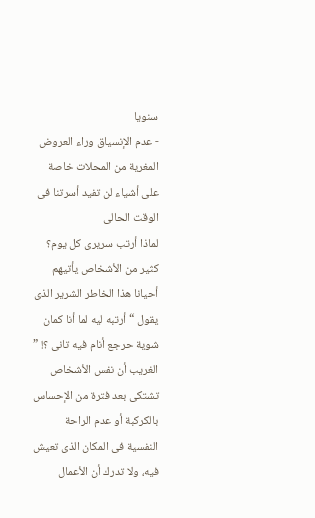سنويا
- عدم الإنسياق وراء العروض المغرية من المحلات خاصة على أشياء لن تفيد أسرتنا فى الوقت الحالى
لماذا أرتب سريرى كل يوم؟
كثير من الأشخاص يأتيهم أحيانا هذا الخاطر الشرير الذى يقول “أرتبه ليه لما أنا كمان شوية حرجع أنام فيه تانى ؟! ” الغريب أن نفس الأشخاص تشتكى بعد فترة من الإحساس بالكركبة أو عدم الراحة النفسية فى المكان الذى تعيش فيه، ولا تدرك أن الأعمال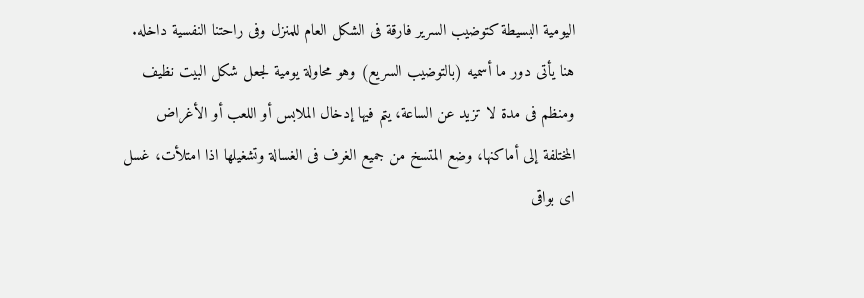اليومية البسيطة كتوضيب السرير فارقة فى الشكل العام للمنزل وفى راحتنا النفسية داخله.
هنا يأتى دور ما أسميه (بالتوضيب السريع) وهو محاولة يومية لجعل شكل البيت نظيف ومنظم فى مدة لا تزيد عن الساعة، يتم فيها إدخال الملابس أو اللعب أو الأغراض المختلفة إلى أماكنها، وضع المتسخ من جميع الغرف فى الغسالة وتشغيلها اذا امتلأت، غسل اى بواقى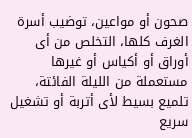صحون أو مواعين، توضيب أسرة الغرف كلها، التخلص من أى أوراق أو أكياس أو غيرها مستعملة من الليلة الفائتة، تلميع بسيط لأى أتربة أو تشغيل سريع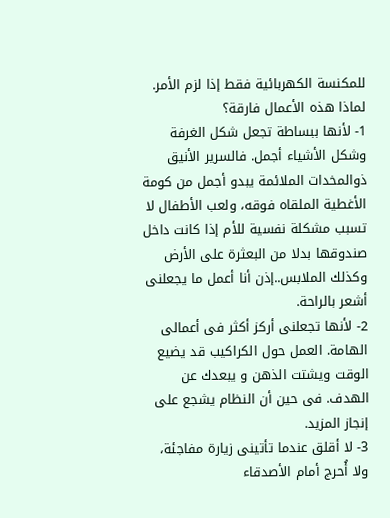للمكنسة الكهربائية فقط إذا لزم الأمر.
لماذا هذه الأعمال فارقة؟
1- لأنها ببساطة تجعل شكل الغرفة وشكل الأشياء أجمل. فالسرير الأنيق ذوالمخدات الملائمة يبدو أجمل من كومة الأغطية الملقاه فوقه، ولعب الأطفال لا تسبب مشكلة نفسية للأم إذا كانت داخل صندوقها بدلا من البعثرة على الأرض وكذلك الملابس..إذن أنا أعمل ما يجعلنى أشعر بالراحة.
2- لأنها تجعلنى أركز أكثر فى أعمالى الهامة. العمل حول الكراكيب قد يضيع الوقت ويشتت الذهن و يبعدك عن الهدف. فى حين أن النظام يشجع على إنجاز المزيد.
3- لا أقلق عندما تأتينى زيارة مفاجئة، ولا أُحرج أمام الأصدقاء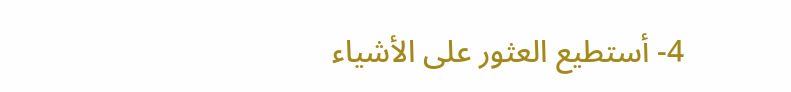4- أستطيع العثور على الأشياء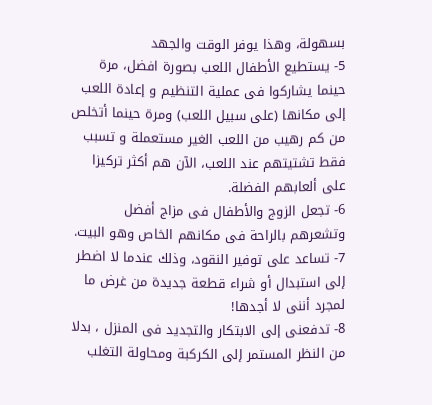بسهولة، وهذا يوفر الوقت والجهد
5- يستطيع الأطفال اللعب بصورة افضل، مرة حينما يشاركوا فى عملية التنظيم و إعادة اللعب إلى مكانها (على سبيل اللعب) ومرة حينما أتخلص من كم رهيب من اللعب الغير مستعملة و تسبب فقط تشتيتهم عند اللعب، الآن هم أكثر تركيزا على ألعابهم الفضلة.
6- تجعل الزوج والأطفال فى مزاج أفضل وتشعرهم بالراحة فى مكانهم الخاص وهو البيت.
7- تساعد على توفير النقود، وذلك عندما لا اضطر إلى استبدال أو شراء قطعة جديدة من غرض ما لمجرد أننى لا أجدها!
8- تدفعنى إلى الابتكار والتجديد فى المنزل ، بدلا من النظر المستمر إلى الكركبة ومحاولة التغلب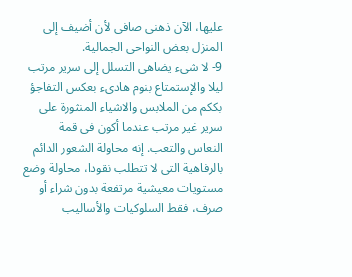عليها، الآن ذهنى صافى لأن أضيف إلى المنزل بعض النواحى الجمالية.
9- لا شىء يضاهى التسلل إلى سرير مرتب ليلا والإستمتاع بنوم هادىء بعكس التفاجؤ بككم من الملابس والاشياء المنثورة على سرير غير مرتب عندما أكون فى قمة النعاس والتعب. إنه محاولة الشعور الدائم بالرفاهية التى لا تتطلب نقودا، محاولة وضع مستويات معيشية مرتفعة بدون شراء أو صرف، فقط السلوكيات والأساليب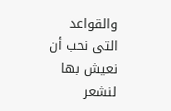والقواعد التى نحب أن نعيش بها لنشعر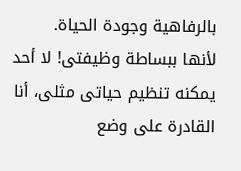بالرفاهية وجودة الحياة.
لأنها ببساطة وظيفتى! لا أحد يمكنه تنظيم حياتى مثلى، أنا القادرة على وضع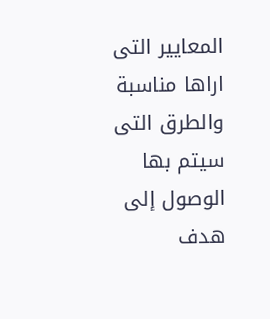المعايير التى اراها مناسبة والطرق التى سيتم بها الوصول إلى هدف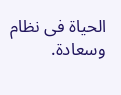الحياة فى نظام وسعادة.